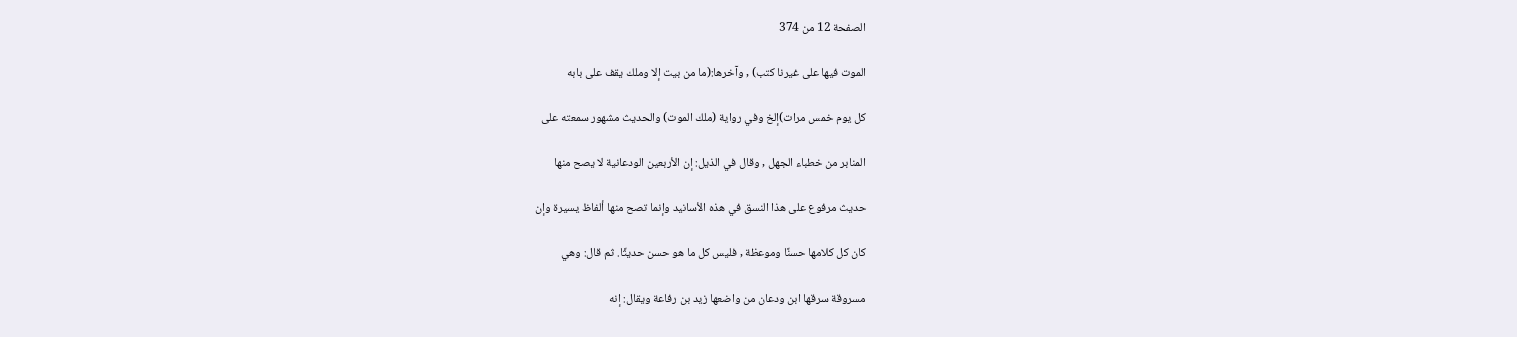الصفحة 12 من 374

الموت فيها على غيرنا كتب) , وآخرها:(ما من بيت إلا وملك يقف على بابه

كل يوم خمس مرات)إلخ وفي رواية (ملك الموت) والحديث مشهور سمعته على

المنابر من خطباء الجهل , وقال في الذيل: إن الأربعين الودعانية لا يصح منها

حديث مرفوع على هذا النسق في هذه الأسانيد وإنما تصح منها ألفاظ يسيرة وإن

كان كل كلامها حسنًا وموعظة , فليس كل ما هو حسن حديثًا. ثم قال: وهي

مسروقة سرقها ابن ودعان من واضعها زيد بن رفاعة ويقال: إنه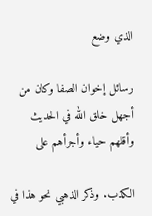الذي وضع

رسائل إخوان الصفا وكان من أجهل خلق الله في الحديث وأقلهم حياء وأجرأهم على

الكذب. وذكر الذهبي نحو هذا في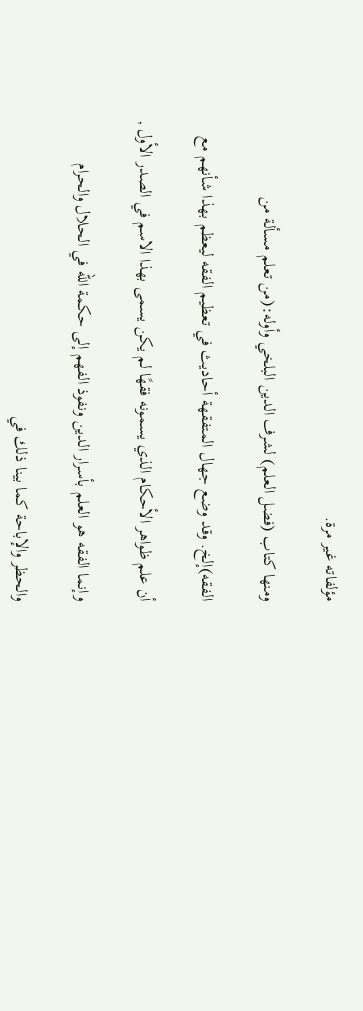مؤلفاته غير مرة.

ومنها كتاب (فضل العلم) لشرف الدين البلخي وأوله:(من تعلم مسألة من

الفقه)إلخ. وقد وضع جهال المتفقهة أحاديث في تعظيم الفقه ليعظم بهذا شأنهم مع

أن علم ظواهر الأحكام الذي يسمونه فقهًا لم يكن يسمى بهذا الاسم في الصدر الأول ,

وإنما الفقه هو العلم بأسرار الدين ونفوذ الفهم إلى حكمة الله في الحلال والحرام

والحظر والإباحة كما بينا ذلك في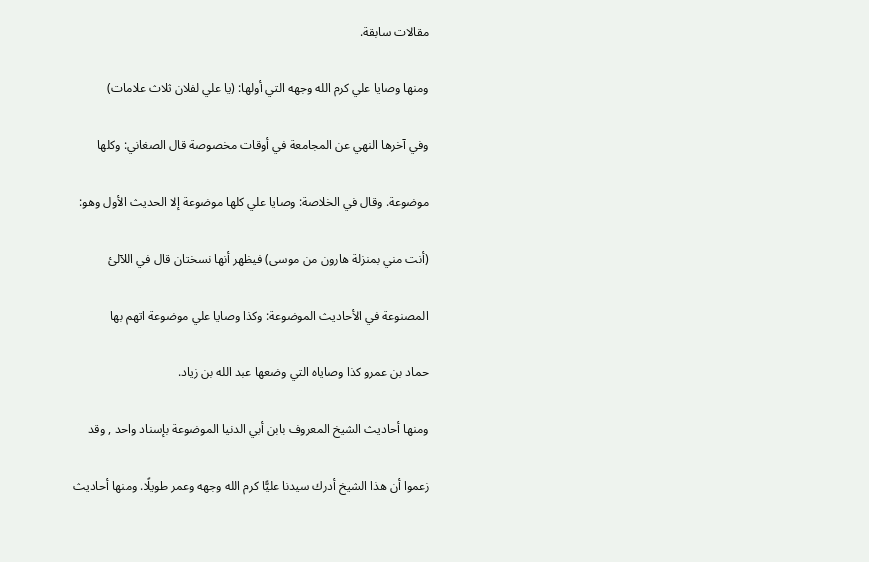مقالات سابقة.

ومنها وصايا علي كرم الله وجهه التي أولها: (يا علي لفلان ثلاث علامات)

وفي آخرها النهي عن المجامعة في أوقات مخصوصة قال الصغاني: وكلها

موضوعة. وقال في الخلاصة: وصايا علي كلها موضوعة إلا الحديث الأول وهو:

(أنت مني بمنزلة هارون من موسى) فيظهر أنها نسختان قال في اللآلئ

المصنوعة في الأحاديث الموضوعة: وكذا وصايا علي موضوعة اتهم بها

حماد بن عمرو كذا وصاياه التي وضعها عبد الله بن زياد.

ومنها أحاديث الشيخ المعروف بابن أبي الدنيا الموضوعة بإسناد واحد , وقد

زعموا أن هذا الشيخ أدرك سيدنا عليًّا كرم الله وجهه وعمر طويلًا. ومنها أحاديث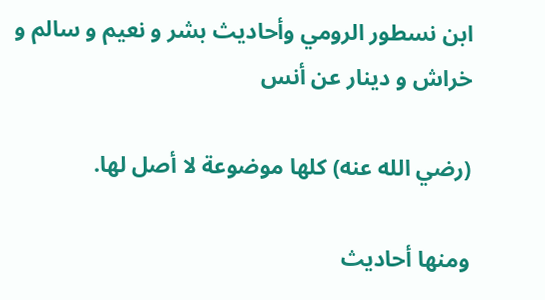ابن نسطور الرومي وأحاديث بشر و نعيم و سالم و خراش و دينار عن أنس

(رضي الله عنه) كلها موضوعة لا أصل لها.

ومنها أحاديث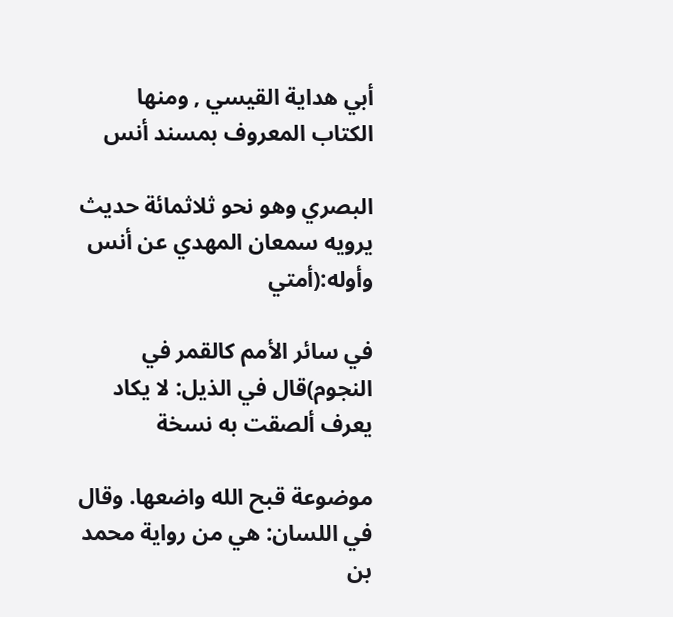أبي هداية القيسي , ومنها الكتاب المعروف بمسند أنس

البصري وهو نحو ثلاثمائة حديث يرويه سمعان المهدي عن أنس وأوله:(أمتي

في سائر الأمم كالقمر في النجوم)قال في الذيل: لا يكاد يعرف ألصقت به نسخة

موضوعة قبح الله واضعها. وقال في اللسان: هي من رواية محمد بن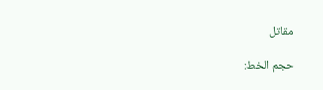مقاتل

حجم الخط: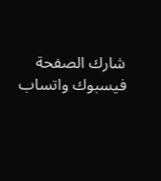شارك الصفحة
فيسبوك واتساب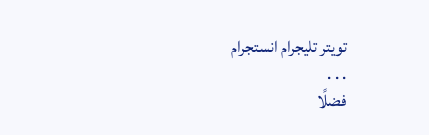تويتر تليجرام انستجرام
. . .
فضلًا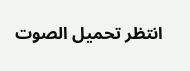انتظر تحميل الصوت